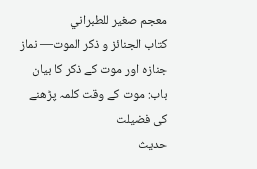معجم صغير للطبراني
كتاب الجنائز و ذكر الموت— نماز جنازہ اور موت کے ذکر کا بیان
باب: موت کے وقت کلمہ پڑھنے کی فضیلت
حدیث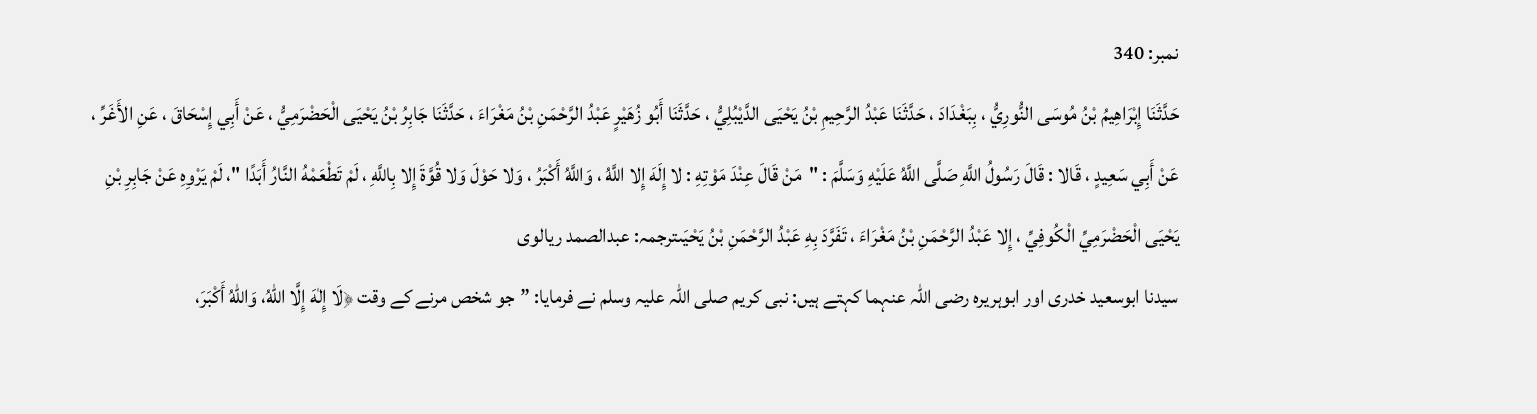نمبر: 340
حَدَّثَنَا إِبْرَاهِيمُ بْنُ مُوسَى النُّورِيُّ ، بِبَغْدَادَ ، حَدَّثَنَا عَبْدُ الرَّحِيمِ بْنُ يَحْيَى الدَّيْبُلِيُّ ، حَدَّثَنَا أَبُو زُهَيْرٍ عَبْدُ الرَّحْمَنِ بْنُ مَغْرَاءَ ، حَدَّثَنَا جَابِرُ بْنُ يَحْيَى الْحَضْرَمِيُّ ، عَنْ أَبِي إِسْحَاقَ ، عَنِ الأَغَرِّ ، عَنْ أَبِي سَعِيدٍ ، قَالا : قَالَ رَسُولُ اللَّهِ صَلَّى اللَّهُ عَلَيْهِ وَسَلَّمَ : "مَنْ قَالَ عِنْدَ مَوْتِهِ : لا إِلَهَ إِلا اللَّهُ ، وَاللَّهُ أَكْبَرُ ، وَلا حَوْلَ وَلا قُوَّةَ إِلا بِاللَّهِ ، لَمْ تَطْعَمْهُ النَّارُ أَبَدًا "، لَمْ يَرْوِهِ عَنْ جَابِرِ بْنِ يَحْيَى الْحَضْرَمِيِّ الْكُوفِيِّ ، إِلا عَبْدُ الرَّحْمَنِ بْنُ مَغْرَاءَ ، تَفَرَّدَ بِهِ عَبْدُ الرَّحْمَنِ بْنُ يَحْيَىترجمہ: عبدالصمد ریالوی
سیدنا ابوسعید خدری اور ابوہریرہ رضی اللہ عنہما کہتے ہیں: نبی کریم صلی اللہ علیہ وسلم نے فرمایا: ”جو شخص مرنے کے وقت ﴿لَا إِلٰهَ إِلَّا اللّٰهُ، وَاللّٰهُ أَكْبَرَ،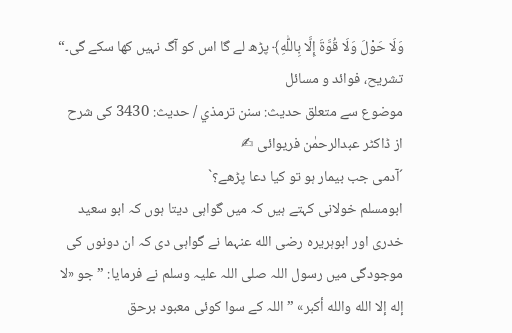وَلَا حَوْلَ وَلَا قُوَّةَ إِلَّا بِاللّٰهِ﴾ پڑھ لے گا اس کو آگ نہیں کھا سکے گی۔“
تشریح، فوائد و مسائل
موضوع سے متعلق حدیث: سنن ترمذي / حدیث: 3430 کی شرح از ڈاکٹر عبدالرحمٰن فریوائی ✍
´آدمی جب بیمار ہو تو کیا دعا پڑھے؟`
ابومسلم خولانی کہتے ہیں کہ میں گواہی دیتا ہوں کہ ابو سعید خدری اور ابوہریرہ رضی الله عنہما نے گواہی دی کہ ان دونوں کی موجودگی میں رسول اللہ صلی اللہ علیہ وسلم نے فرمایا: ” جو «لا إله إلا الله والله أكبر» ” اللہ کے سوا کوئی معبود برحق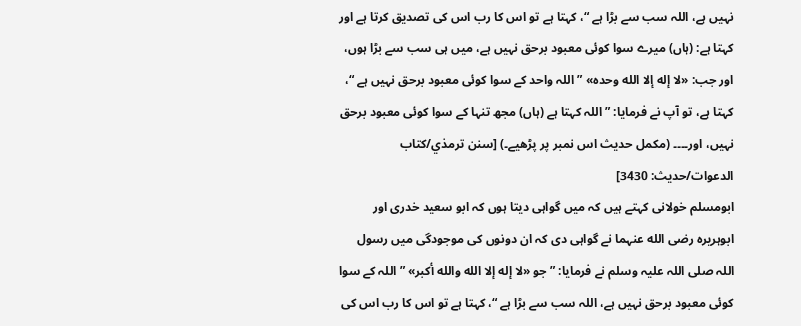نہیں ہے، اللہ سب سے بڑا ہے “، کہتا ہے تو اس کا رب اس کی تصدیق کرتا ہے اور کہتا ہے: (ہاں) میرے سوا کوئی معبود برحق نہیں ہے، میں ہی سب سے بڑا ہوں، اور جب: «لا إله إلا الله وحده» ” اللہ واحد کے سوا کوئی معبود برحق نہیں ہے “، کہتا ہے، تو آپ نے فرمایا: ” اللہ کہتا ہے (ہاں) مجھ تنہا کے سوا کوئی معبود برحق نہیں، اور۔۔۔۔ (مکمل حدیث اس نمبر پر پڑھیے۔) [سنن ترمذي/كتاب الدعوات/حدیث: 3430]
ابومسلم خولانی کہتے ہیں کہ میں گواہی دیتا ہوں کہ ابو سعید خدری اور ابوہریرہ رضی الله عنہما نے گواہی دی کہ ان دونوں کی موجودگی میں رسول اللہ صلی اللہ علیہ وسلم نے فرمایا: ” جو «لا إله إلا الله والله أكبر» ” اللہ کے سوا کوئی معبود برحق نہیں ہے، اللہ سب سے بڑا ہے “، کہتا ہے تو اس کا رب اس کی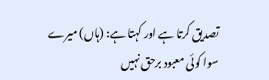تصدیق کرتا ہے اور کہتا ہے: (ہاں) میرے سوا کوئی معبود برحق نہیں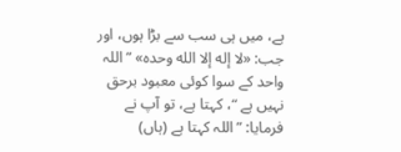ہے، میں ہی سب سے بڑا ہوں، اور جب: «لا إله إلا الله وحده» ” اللہ واحد کے سوا کوئی معبود برحق نہیں ہے “، کہتا ہے، تو آپ نے فرمایا: ” اللہ کہتا ہے (ہاں)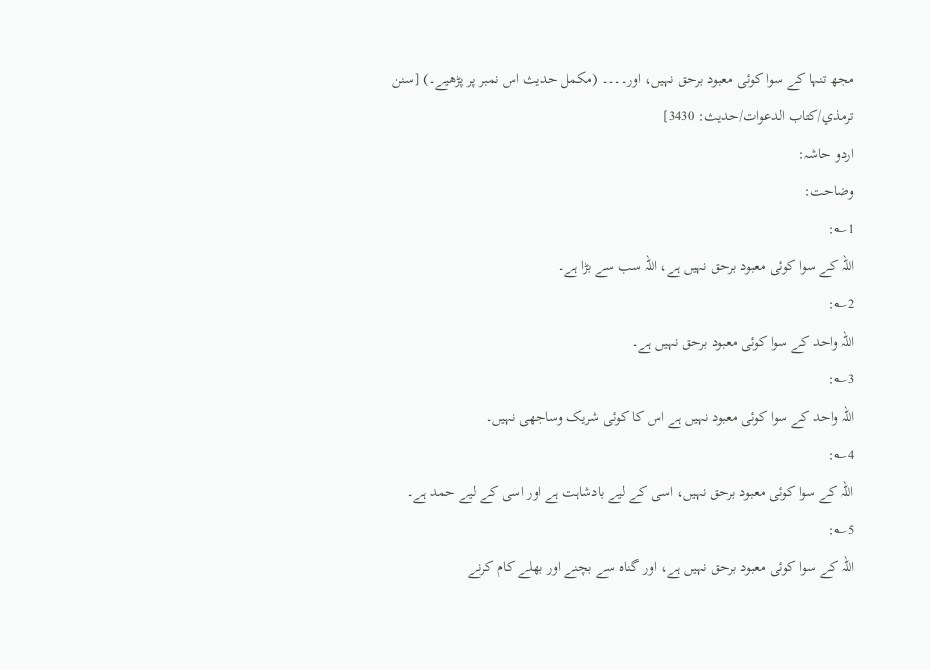مجھ تنہا کے سوا کوئی معبود برحق نہیں، اور۔۔۔۔ (مکمل حدیث اس نمبر پر پڑھیے۔) [سنن ترمذي/كتاب الدعوات/حدیث: 3430]
اردو حاشہ:
وضاحت:
1؎:
اللہ کے سوا کوئی معبود برحق نہیں ہے، اللہ سب سے بڑا ہے۔
2؎:
اللہ واحد کے سوا کوئی معبود برحق نہیں ہے۔
3؎:
اللہ واحد کے سوا کوئی معبود نہیں ہے اس کا کوئی شریک وساجھی نہیں۔
4؎:
اللہ کے سوا کوئی معبود برحق نہیں، اسی کے لیے بادشاہت ہے اور اسی کے لیے حمد ہے۔
5؎:
اللہ کے سوا کوئی معبود برحق نہیں ہے، اور گناہ سے بچنے اور بھلے کام کرنے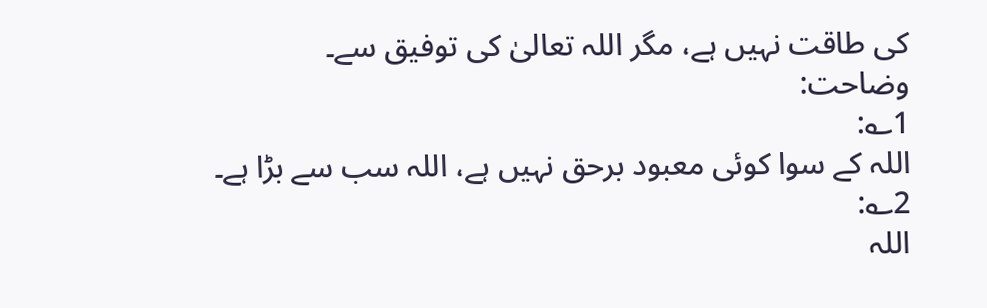کی طاقت نہیں ہے، مگر اللہ تعالیٰ کی توفیق سے۔
وضاحت:
1؎:
اللہ کے سوا کوئی معبود برحق نہیں ہے، اللہ سب سے بڑا ہے۔
2؎:
اللہ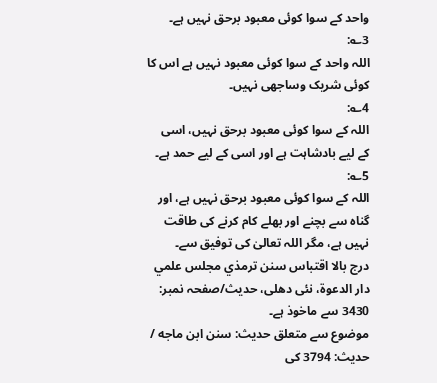واحد کے سوا کوئی معبود برحق نہیں ہے۔
3؎:
اللہ واحد کے سوا کوئی معبود نہیں ہے اس کا کوئی شریک وساجھی نہیں۔
4؎:
اللہ کے سوا کوئی معبود برحق نہیں، اسی کے لیے بادشاہت ہے اور اسی کے لیے حمد ہے۔
5؎:
اللہ کے سوا کوئی معبود برحق نہیں ہے، اور گناہ سے بچنے اور بھلے کام کرنے کی طاقت نہیں ہے، مگر اللہ تعالیٰ کی توفیق سے۔
درج بالا اقتباس سنن ترمذي مجلس علمي دار الدعوة، نئى دهلى، حدیث/صفحہ نمبر: 3430 سے ماخوذ ہے۔
موضوع سے متعلق حدیث: سنن ابن ماجه / حدیث: 3794 کی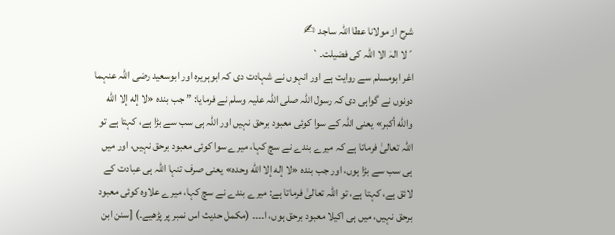شرح از مولانا عطا اللہ ساجد ✍
´لا الہٰ الا اللہ کی فضیلت۔`
اغر ابومسلم سے روایت ہے اور انہوں نے شہادت دی کہ ابوہریرہ اور ابوسعید رضی اللہ عنہما دونوں نے گواہی دی کہ رسول اللہ صلی اللہ علیہ وسلم نے فرمایا: ” جب بندہ «لا إله إلا الله والله أكبر» یعنی اللہ کے سوا کوئی معبود برحق نہیں اور اللہ ہی سب سے بڑا ہے، کہتا ہے تو اللہ تعالیٰ فرماتا ہے کہ میرے بندے نے سچ کہا، میرے سوا کوئی معبود برحق نہیں، اور میں ہی سب سے بڑا ہوں، اور جب بندہ «لا إله إلا الله وحده» یعنی صرف تنہا اللہ ہی عبادت کے لائق ہے، کہتا ہے، تو اللہ تعالیٰ فرماتا ہے: میرے بندے نے سچ کہا، میرے علاوہ کوئی معبود برحق نہیں، میں ہی اکیلا معبود برحق ہوں، ا۔۔۔۔ (مکمل حدیث اس نمبر پر پڑھیے۔) [سنن ابن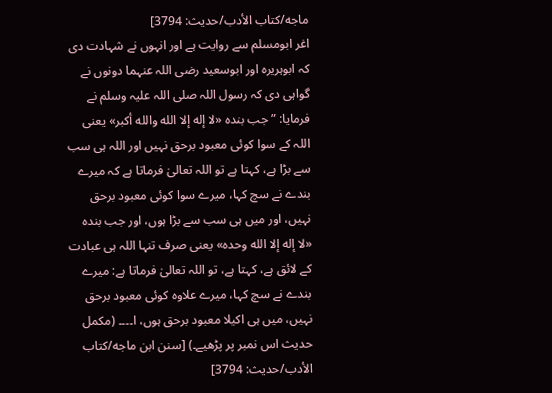ماجه/كتاب الأدب/حدیث: 3794]
اغر ابومسلم سے روایت ہے اور انہوں نے شہادت دی کہ ابوہریرہ اور ابوسعید رضی اللہ عنہما دونوں نے گواہی دی کہ رسول اللہ صلی اللہ علیہ وسلم نے فرمایا: ” جب بندہ «لا إله إلا الله والله أكبر» یعنی اللہ کے سوا کوئی معبود برحق نہیں اور اللہ ہی سب سے بڑا ہے، کہتا ہے تو اللہ تعالیٰ فرماتا ہے کہ میرے بندے نے سچ کہا، میرے سوا کوئی معبود برحق نہیں، اور میں ہی سب سے بڑا ہوں، اور جب بندہ «لا إله إلا الله وحده» یعنی صرف تنہا اللہ ہی عبادت کے لائق ہے، کہتا ہے، تو اللہ تعالیٰ فرماتا ہے: میرے بندے نے سچ کہا، میرے علاوہ کوئی معبود برحق نہیں، میں ہی اکیلا معبود برحق ہوں، ا۔۔۔۔ (مکمل حدیث اس نمبر پر پڑھیے۔) [سنن ابن ماجه/كتاب الأدب/حدیث: 3794]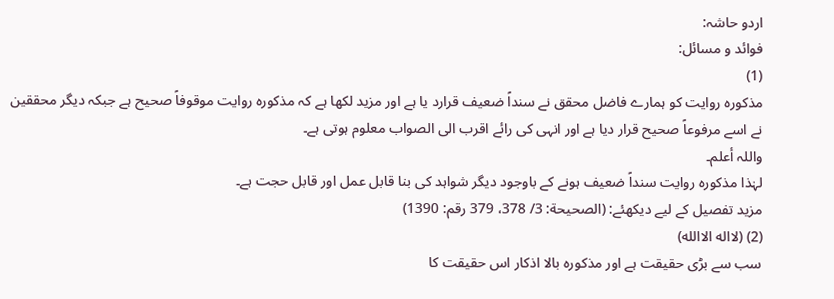اردو حاشہ:
فوائد و مسائل:
(1)
مذکورہ روایت کو ہمارے فاضل محقق نے سنداً ضعیف قرارد یا ہے اور مزید لکھا ہے کہ مذکورہ روایت موقوفاً صحیح ہے جبکہ دیگر محققین نے اسے مرفوعاً صحیح قرار دیا ہے اور انہی کی رائے اقرب الی الصواب معلوم ہوتی ہے۔
واللہ أعلم۔
لہٰذا مذکورہ روایت سنداً ضعیف ہونے کے باوجود دیگر شواہد کی بنا قابل عمل اور قابل حجت ہے۔
مزید تفصیل کے لیے دیکھئے: (الصحيحة: 3/ 378، 379 رقم: 1390)
(2) (لااله الاالله)
سب سے بڑی حقیقت ہے اور مذکورہ بالا اذکار اس حقیقت کا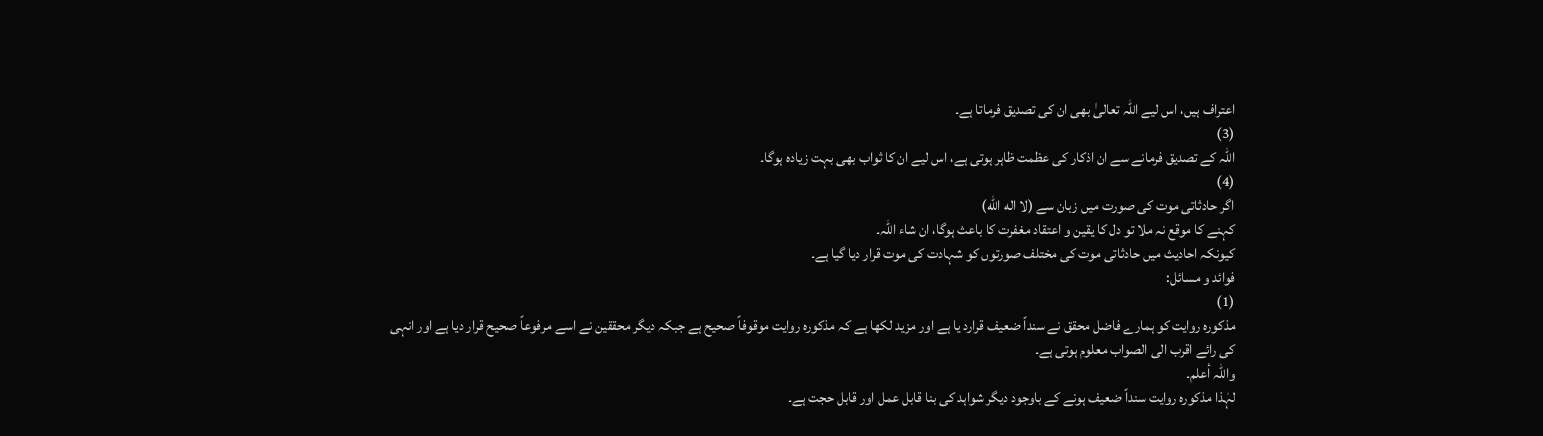اعتراف ہیں، اس لیے اللہ تعالیٰ بھی ان کی تصدیق فرماتا ہے۔
(3)
اللہ کے تصدیق فرمانے سے ان اذکار کی عظمت ظاہر ہوتی ہے، اس لیے ان کا ثواب بھی بہت زیادہ ہوگا۔
(4)
اگر حادثاتی موت کی صورت میں زبان سے (لا اله الله)
کہنے کا موقع نہ ملا تو دل کا یقین و اعتقاد مغفرت کا باعث ہوگا، ان شاء اللہ۔
کیونکہ احادیث میں حادثاتی موت کی مختلف صورتوں کو شہادت کی موت قرار دیا گیا ہے۔
فوائد و مسائل:
(1)
مذکورہ روایت کو ہمارے فاضل محقق نے سنداً ضعیف قرارد یا ہے اور مزید لکھا ہے کہ مذکورہ روایت موقوفاً صحیح ہے جبکہ دیگر محققین نے اسے مرفوعاً صحیح قرار دیا ہے اور انہی کی رائے اقرب الی الصواب معلوم ہوتی ہے۔
واللہ أعلم۔
لہٰذا مذکورہ روایت سنداً ضعیف ہونے کے باوجود دیگر شواہد کی بنا قابل عمل اور قابل حجت ہے۔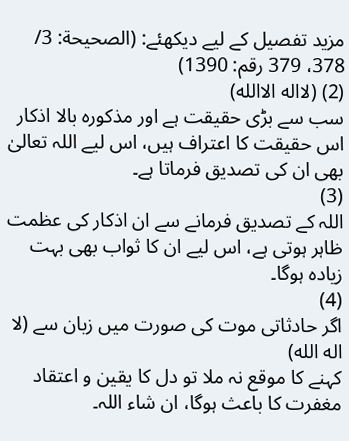مزید تفصیل کے لیے دیکھئے: (الصحيحة: 3/ 378، 379 رقم: 1390)
(2) (لااله الاالله)
سب سے بڑی حقیقت ہے اور مذکورہ بالا اذکار اس حقیقت کا اعتراف ہیں، اس لیے اللہ تعالیٰ بھی ان کی تصدیق فرماتا ہے۔
(3)
اللہ کے تصدیق فرمانے سے ان اذکار کی عظمت ظاہر ہوتی ہے، اس لیے ان کا ثواب بھی بہت زیادہ ہوگا۔
(4)
اگر حادثاتی موت کی صورت میں زبان سے (لا اله الله)
کہنے کا موقع نہ ملا تو دل کا یقین و اعتقاد مغفرت کا باعث ہوگا، ان شاء اللہ۔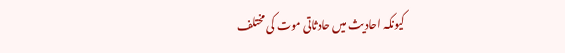کیونکہ احادیث میں حادثاتی موت کی مختلف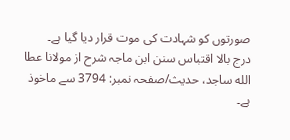صورتوں کو شہادت کی موت قرار دیا گیا ہے۔
درج بالا اقتباس سنن ابن ماجہ شرح از مولانا عطا الله ساجد، حدیث/صفحہ نمبر: 3794 سے ماخوذ ہے۔